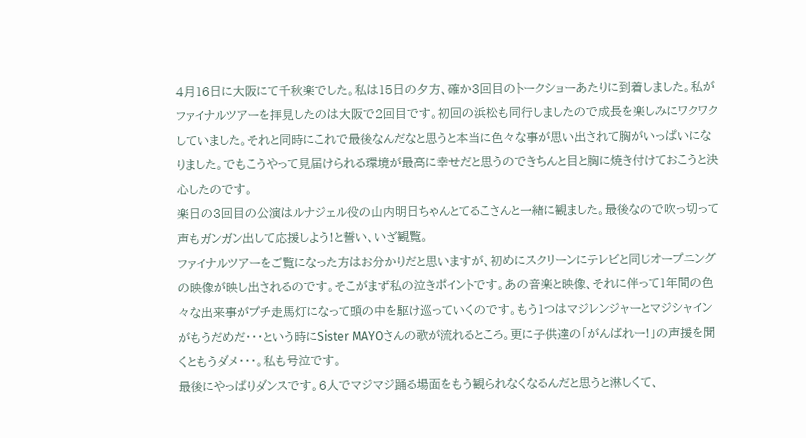4月16日に大阪にて千秋楽でした。私は15日の夕方、確か3回目のトークショーあたりに到着しました。私がファイナルツアーを拝見したのは大阪で2回目です。初回の浜松も同行しましたので成長を楽しみにワクワクしていました。それと同時にこれで最後なんだなと思うと本当に色々な事が思い出されて胸がいっぱいになりました。でもこうやって見届けられる環境が最高に幸せだと思うのできちんと目と胸に焼き付けておこうと決心したのです。
楽日の3回目の公演はルナジェル役の山内明日ちゃんとてるこさんと一緒に観ました。最後なので吹っ切って声もガンガン出して応援しよう!と誓い、いざ観覧。
ファイナルツアーをご覧になった方はお分かりだと思いますが、初めにスクリーンにテレビと同じオープニングの映像が映し出されるのです。そこがまず私の泣きポイントです。あの音楽と映像、それに伴って1年間の色々な出来事がプチ走馬灯になって頭の中を駆け巡っていくのです。もう1つはマジレンジャーとマジシャインがもうだめだ・・・という時にSister MAYOさんの歌が流れるところ。更に子供達の「がんばれー!」の声援を聞くともうダメ・・・。私も号泣です。
最後にやっぱりダンスです。6人でマジマジ踊る場面をもう観られなくなるんだと思うと淋しくて、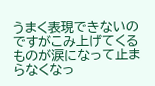うまく表現できないのですがこみ上げてくるものが涙になって止まらなくなっ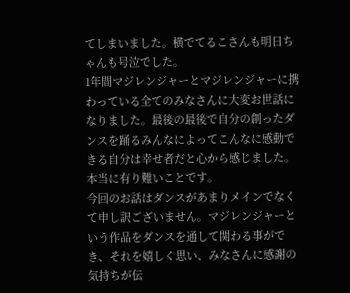てしまいました。横でてるこさんも明日ちゃんも号泣でした。
1年間マジレンジャーとマジレンジャーに携わっている全てのみなさんに大変お世話になりました。最後の最後で自分の創ったダンスを踊るみんなによってこんなに感動できる自分は幸せ者だと心から感じました。本当に有り難いことです。
今回のお話はダンスがあまりメインでなくて申し訳ございません。マジレンジャーという作品をダンスを通して関わる事ができ、それを嬉しく思い、みなさんに感謝の気持ちが伝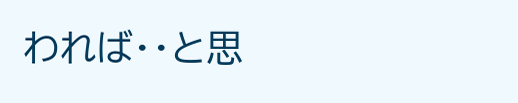われば・・と思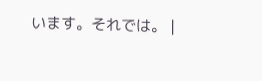います。それでは。 |